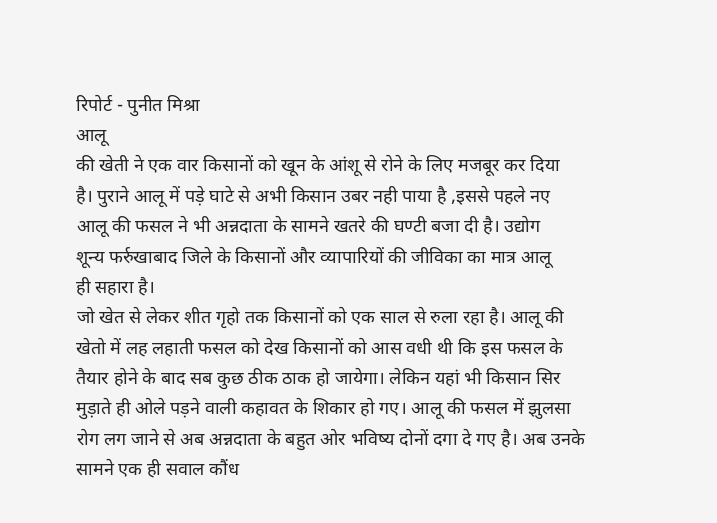रिपोर्ट - पुनीत मिश्रा
आलू
की खेती ने एक वार किसानों को खून के आंशू से रोने के लिए मजबूर कर दिया
है। पुराने आलू में पड़े घाटे से अभी किसान उबर नही पाया है ,इससे पहले नए
आलू की फसल ने भी अन्नदाता के सामने खतरे की घण्टी बजा दी है। उद्योग
शून्य फर्रुखाबाद जिले के किसानों और व्यापारियों की जीविका का मात्र आलू
ही सहारा है।
जो खेत से लेकर शीत गृहो तक किसानों को एक साल से रुला रहा है। आलू की खेतो में लह लहाती फसल को देख किसानों को आस वधी थी कि इस फसल के तैयार होने के बाद सब कुछ ठीक ठाक हो जायेगा। लेकिन यहां भी किसान सिर मुड़ाते ही ओले पड़ने वाली कहावत के शिकार हो गए। आलू की फसल में झुलसा रोग लग जाने से अब अन्नदाता के बहुत ओर भविष्य दोनों दगा दे गए है। अब उनके सामने एक ही सवाल कौंध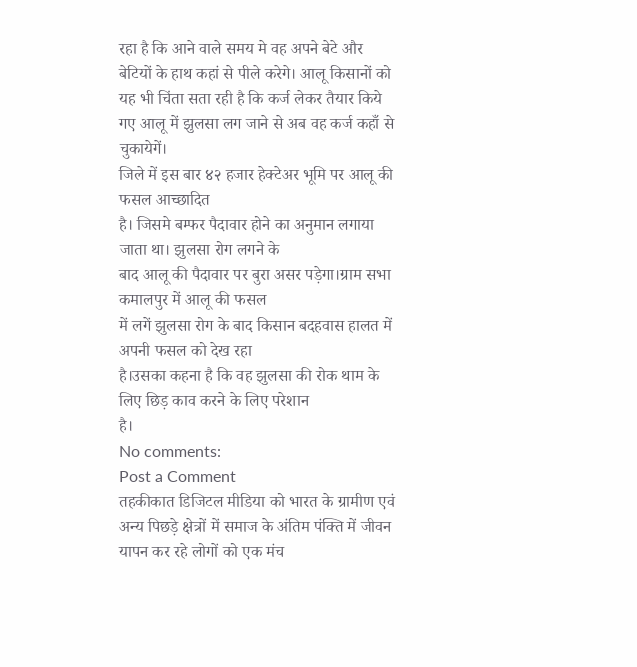रहा है कि आने वाले समय मे वह अपने बेटे और बेटियों के हाथ कहां से पीले करेगे। आलू किसानों को यह भी चिंता सता रही है कि कर्ज लेकर तैयार किये गए आलू में झुलसा लग जाने से अब वह कर्ज कहाँ से चुकायेगें।
जिले में इस बार ४२ हजार हेक्टेअर भूमि पर आलू की फसल आच्छादित
है। जिसमे बम्फर पैदावार होने का अनुमान लगाया जाता था। झुलसा रोग लगने के
बाद आलू की पैदावार पर बुरा असर पड़ेगा।ग्राम सभा कमालपुर में आलू की फसल
में लगें झुलसा रोग के बाद किसान बदहवास हालत में अपनी फसल को देख रहा
है।उसका कहना है कि वह झुलसा की रोक थाम के लिए छिड़ काव करने के लिए परेशान
है।
No comments:
Post a Comment
तहकीकात डिजिटल मीडिया को भारत के ग्रामीण एवं अन्य पिछड़े क्षेत्रों में समाज के अंतिम पंक्ति में जीवन यापन कर रहे लोगों को एक मंच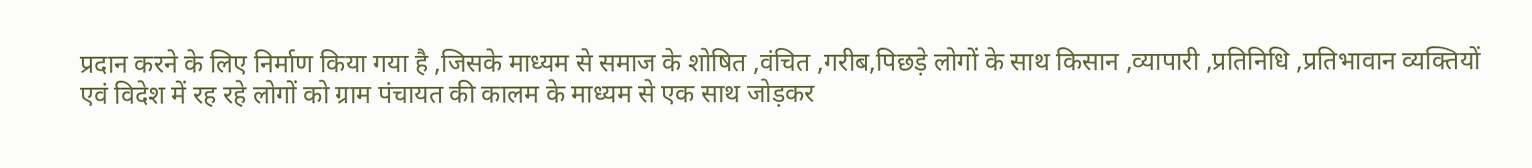प्रदान करने के लिए निर्माण किया गया है ,जिसके माध्यम से समाज के शोषित ,वंचित ,गरीब,पिछड़े लोगों के साथ किसान ,व्यापारी ,प्रतिनिधि ,प्रतिभावान व्यक्तियों एवं विदेश में रह रहे लोगों को ग्राम पंचायत की कालम के माध्यम से एक साथ जोड़कर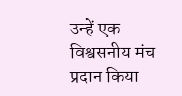उन्हें एक विश्वसनीय मंच प्रदान किया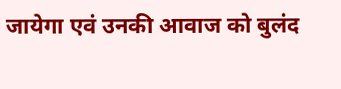जायेगा एवं उनकी आवाज को बुलंद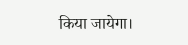किया जायेगा।